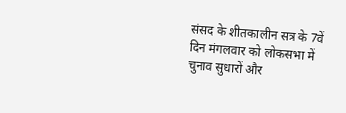संसद के शीतकालीन सत्र के 7वें दिन मंगलवार को लोकसभा में चुनाव सुधारों और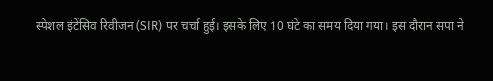स्पेशल इंटेंसिव रिवीजन (SIR) पर चर्चा हुई। इसके लिए 10 घंटे का समय दिया गया। इस दौरान सपा ने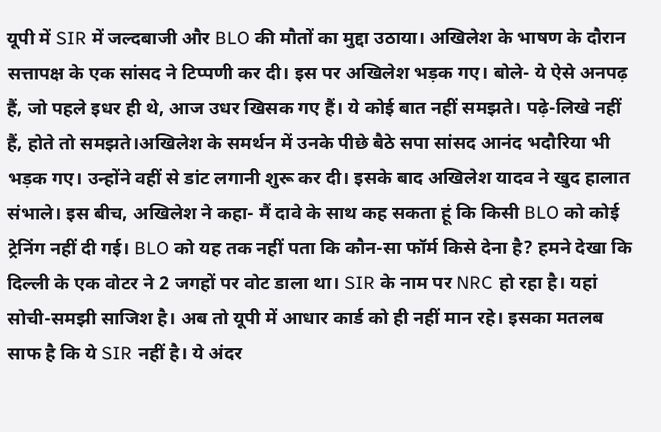यूपी में SIR में जल्दबाजी और BLO की मौतों का मुद्दा उठाया। अखिलेश के भाषण के दौरान सत्तापक्ष के एक सांसद ने टिप्पणी कर दी। इस पर अखिलेश भड़क गए। बोले- ये ऐसे अनपढ़ हैं, जो पहले इधर ही थे, आज उधर खिसक गए हैं। ये कोई बात नहीं समझते। पढ़े-लिखे नहीं हैं, होते तो समझते।अखिलेश के समर्थन में उनके पीछे बैठे सपा सांसद आनंद भदौरिया भी भड़क गए। उन्होंने वहीं से डांट लगानी शुरू कर दी। इसके बाद अखिलेश यादव ने खुद हालात संभाले। इस बीच, अखिलेश ने कहा- मैं दावे के साथ कह सकता हूं कि किसी BLO को कोई ट्रेनिंग नहीं दी गई। BLO को यह तक नहीं पता कि कौन-सा फॉर्म किसे देना है? हमने देखा कि दिल्ली के एक वोटर ने 2 जगहों पर वोट डाला था। SIR के नाम पर NRC हो रहा है। यहां सोची-समझी साजिश है। अब तो यूपी में आधार कार्ड को ही नहीं मान रहे। इसका मतलब साफ है कि ये SIR नहीं है। ये अंदर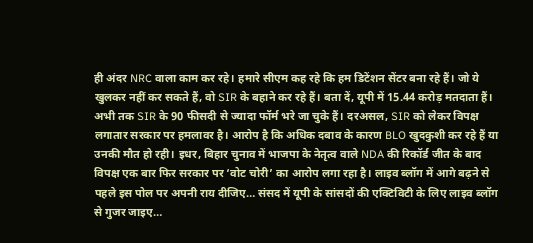ही अंदर NRC वाला काम कर रहे। हमारे सीएम कह रहे कि हम डिटेंशन सेंटर बना रहे हैं। जो ये खुलकर नहीं कर सकते हैं, वो SIR के बहाने कर रहे हैं। बता दें, यूपी में 15.44 करोड़ मतदाता हैं। अभी तक SIR के 90 फीसदी से ज्यादा फॉर्म भरे जा चुके हैं। दरअसल, SIR को लेकर विपक्ष लगातार सरकार पर हमलावर है। आरोप है कि अधिक दबाव के कारण BLO खुदकुशी कर रहे हैं या उनकी मौत हो रही। इधर, बिहार चुनाव में भाजपा के नेतृत्व वाले NDA की रिकॉर्ड जीत के बाद विपक्ष एक बार फिर सरकार पर ‘वोट चोरी’ का आरोप लगा रहा है। लाइव ब्लॉग में आगे बढ़ने से पहले इस पोल पर अपनी राय दीजिए… संसद में यूपी के सांसदों की एक्टिविटी के लिए लाइव ब्लॉग से गुजर जाइए…